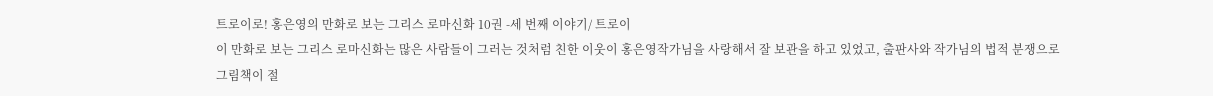트로이로! 홍은영의 만화로 보는 그리스 로마신화 10권 -세 번째 이야기/ 트로이
이 만화로 보는 그리스 로마신화는 많은 사람들이 그러는 것처럼 친한 이웃이 홍은영작가님을 사랑해서 잘 보관을 하고 있었고, 출판사와 작가님의 법적 분쟁으로 그림책이 절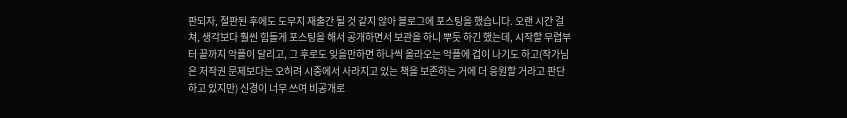판되자, 절판된 후에도 도무지 재출간 될 것 같지 않아 블로그에 포스팅을 했습니다. 오랜 시간 걸쳐, 생각보다 훨씬 힘들게 포스팅을 해서 공개하면서 보관을 하니 뿌듯 하긴 했는데, 시작할 무렵부터 끝까지 악플이 달리고, 그 후로도 잊을만하면 하나씩 올라오는 악플에 겁이 나기도 하고(작가님은 저작권 문제보다는 오히려 시중에서 사라지고 있는 책을 보존하는 거에 더 응원할 거라고 판단하고 있지만) 신경이 너무 쓰여 비공개로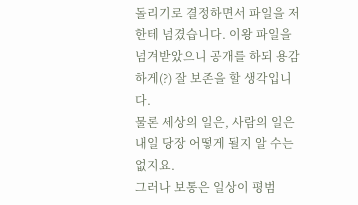돌리기로 결정하면서 파일을 저한테 넘겼습니다. 이왕 파일을 넘겨받았으니 공개를 하되 용감하게(?) 잘 보존을 할 생각입니다.
물론 세상의 일은, 사람의 일은 내일 당장 어떻게 될지 알 수는 없지요.
그러나 보통은 일상이 평범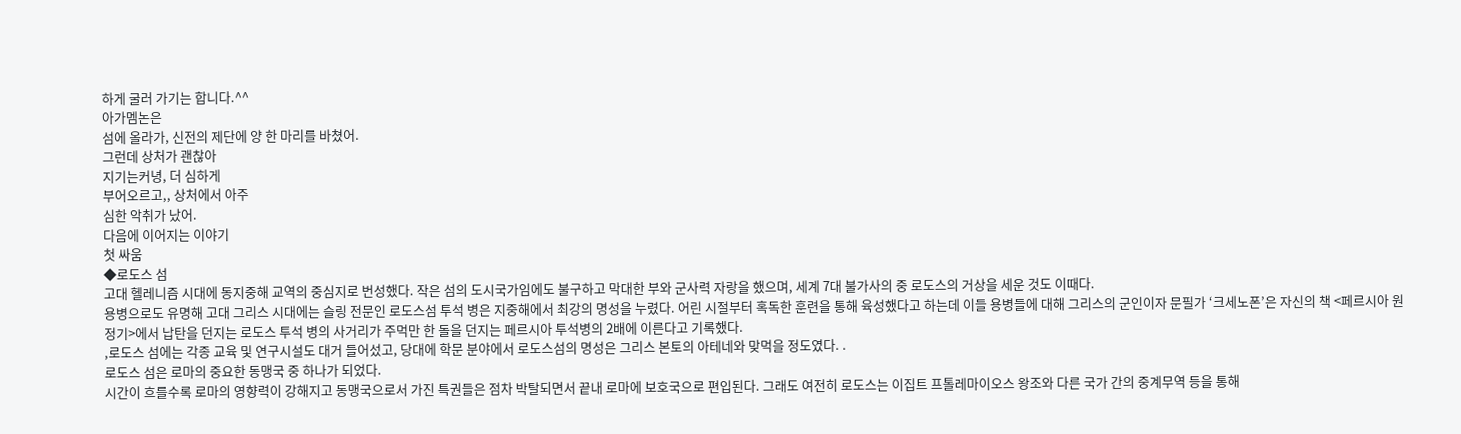하게 굴러 가기는 합니다.^^
아가멤논은
섬에 올라가, 신전의 제단에 양 한 마리를 바쳤어.
그런데 상처가 괜찮아
지기는커녕, 더 심하게
부어오르고,, 상처에서 아주
심한 악취가 났어.
다음에 이어지는 이야기
첫 싸움
◆로도스 섬
고대 헬레니즘 시대에 동지중해 교역의 중심지로 번성했다. 작은 섬의 도시국가임에도 불구하고 막대한 부와 군사력 자랑을 했으며, 세계 7대 불가사의 중 로도스의 거상을 세운 것도 이때다.
용병으로도 유명해 고대 그리스 시대에는 슬링 전문인 로도스섬 투석 병은 지중해에서 최강의 명성을 누렸다. 어린 시절부터 혹독한 훈련을 통해 육성했다고 하는데 이들 용병들에 대해 그리스의 군인이자 문필가 ‘크세노폰’은 자신의 책 <페르시아 원정기>에서 납탄을 던지는 로도스 투석 병의 사거리가 주먹만 한 돌을 던지는 페르시아 투석병의 2배에 이른다고 기록했다.
,로도스 섬에는 각종 교육 및 연구시설도 대거 들어섰고, 당대에 학문 분야에서 로도스섬의 명성은 그리스 본토의 아테네와 맞먹을 정도였다. .
로도스 섬은 로마의 중요한 동맹국 중 하나가 되었다.
시간이 흐를수록 로마의 영향력이 강해지고 동맹국으로서 가진 특권들은 점차 박탈되면서 끝내 로마에 보호국으로 편입된다. 그래도 여전히 로도스는 이집트 프톨레마이오스 왕조와 다른 국가 간의 중계무역 등을 통해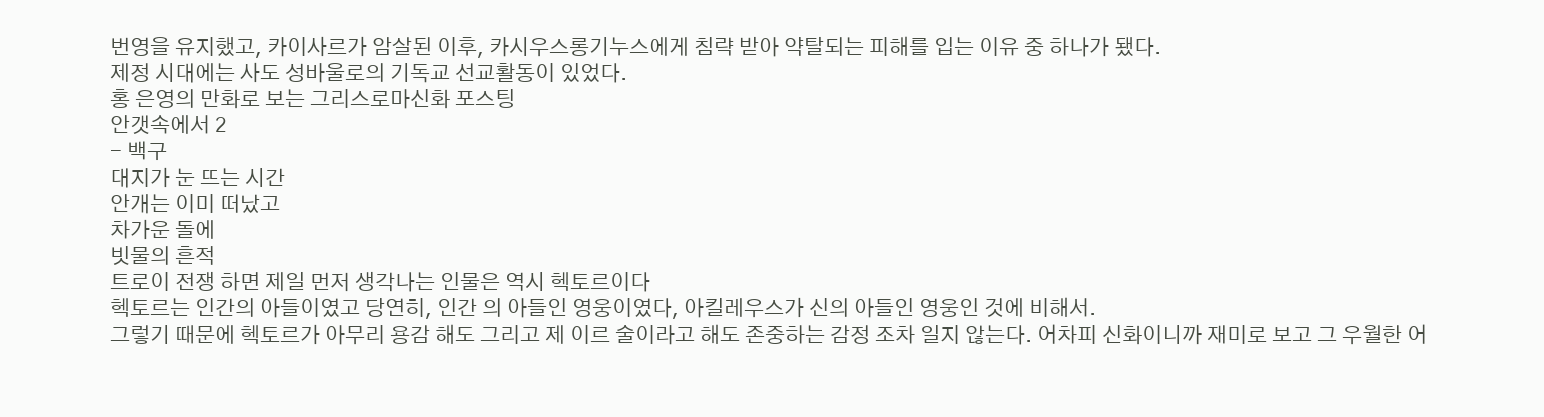번영을 유지했고, 카이사르가 암살된 이후, 카시우스롱기누스에게 침략 받아 약탈되는 피해를 입는 이유 중 하나가 됐다.
제정 시대에는 사도 성바울로의 기독교 선교활동이 있었다.
홍 은영의 만화로 보는 그리스로마신화 포스팅
안갯속에서 2
- 백구
대지가 눈 뜨는 시간
안개는 이미 떠났고
차가운 돌에
빗물의 흔적
트로이 전쟁 하면 제일 먼저 생각나는 인물은 역시 헥토르이다
헥토르는 인간의 아들이였고 당연히, 인간 의 아들인 영웅이였다, 아킬레우스가 신의 아들인 영웅인 것에 비해서.
그렇기 때문에 헥토르가 아무리 용감 해도 그리고 제 이르 술이라고 해도 존중하는 감정 조차 일지 않는다. 어차피 신화이니까 재미로 보고 그 우월한 어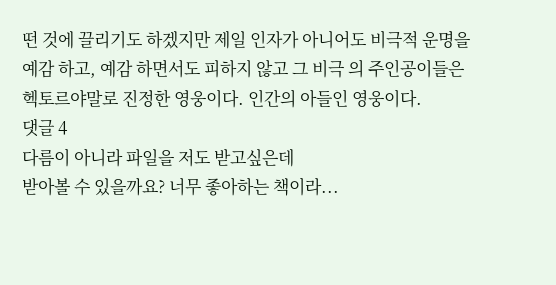떤 것에 끌리기도 하겠지만 제일 인자가 아니어도 비극적 운명을 예감 하고, 예감 하면서도 피하지 않고 그 비극 의 주인공이들은 헥토르야말로 진정한 영웅이다. 인간의 아들인 영웅이다.
댓글 4
다름이 아니라 파일을 저도 받고싶은데
받아볼 수 있을까요? 너무 좋아하는 책이라...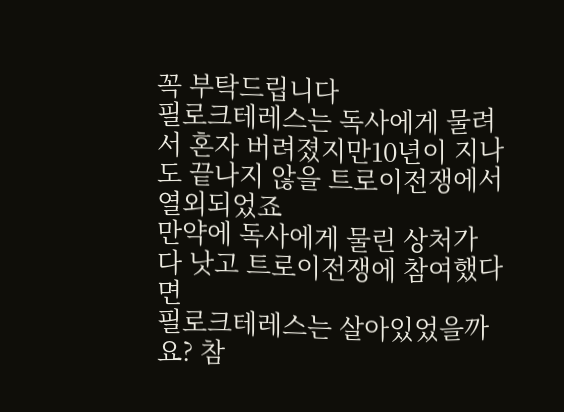꼭 부탁드립니다
필로크테레스는 독사에게 물려서 혼자 버려졌지만10년이 지나도 끝나지 않을 트로이전쟁에서 열외되었죠
만약에 독사에게 물린 상처가 다 낫고 트로이전쟁에 참여했다면
필로크테레스는 살아있었을까요? 참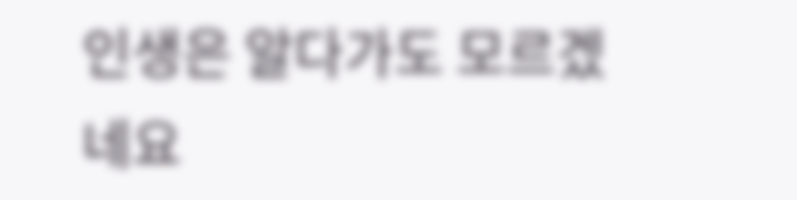인생은 알다가도 모르겠네요